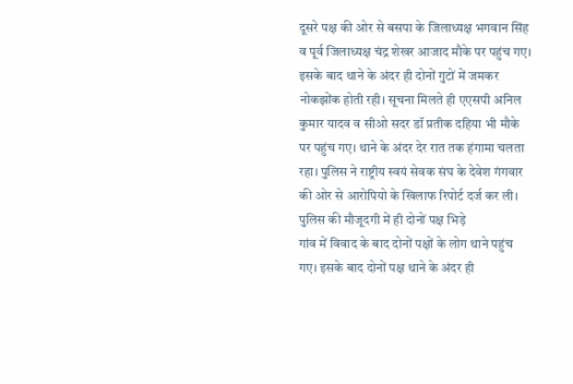दूसरे पक्ष की ओर से बसपा के जिलाध्यक्ष भगवान सिंह व पूर्व जिलाध्यक्ष चंद्र शेखर आजाद मौके पर पहुंच गए। इसके बाद थाने के अंदर ही दोनों गुटों में जमकर नोकझोंक होती रही। सूचना मिलते ही एएसपी अनिल कुमार यादव व सीओ सदर डॉ प्रतीक दहिया भी मौके पर पहुंच गए। थाने के अंदर देर रात तक हंगामा चलता रहा। पुलिस ने राष्ट्रीय स्वयं सेवक संघ के देवेश गंगवार की ओर से आरोपियो के खिलाफ रिपोर्ट दर्ज कर ली।
पुलिस की मौजूदगी में ही दोनों पक्ष भिड़े
गांव में विवाद के बाद दोनों पक्षों के लोग थाने पहुंच गए। इसके बाद दोनों पक्ष थाने के अंदर ही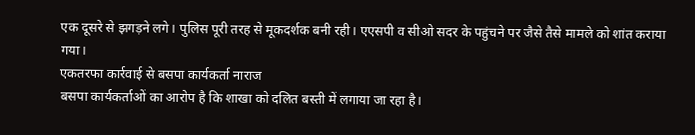एक दूसरे से झगड़ने लगे। पुलिस पूरी तरह से मूकदर्शक बनी रही। एएसपी व सीओ सदर के पहुंचने पर जैसे तैसे मामले को शांत कराया गया।
एकतरफा कार्रवाई से बसपा कार्यकर्ता नाराज
बसपा कार्यकर्ताओं का आरोप है कि शाखा को दलित बस्ती में लगाया जा रहा है।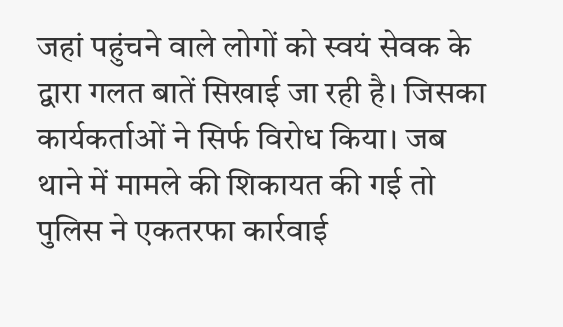जहां पहुंचने वाले लोगों को स्वयं सेवक के द्वारा गलत बातें सिखाई जा रही है। जिसका कार्यकर्ताओं ने सिर्फ विरोध किया। जब थाने में मामले की शिकायत की गई तो पुलिस ने एकतरफा कार्रवाई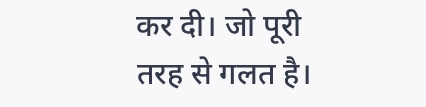कर दी। जो पूरी तरह से गलत है।